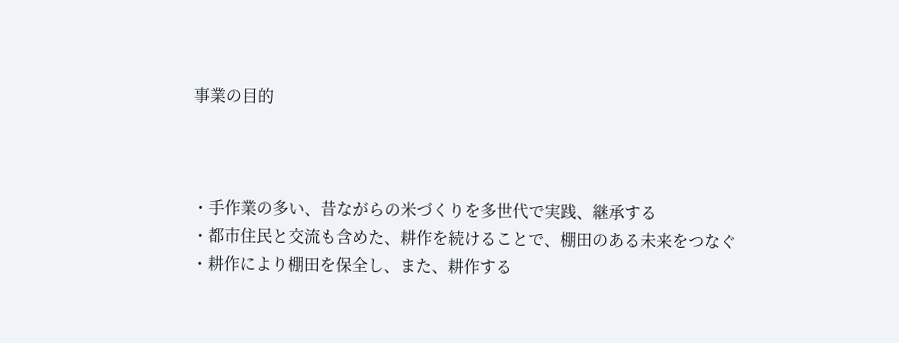事業の目的



・手作業の多い、昔ながらの米づくりを多世代で実践、継承する
・都市住民と交流も含めた、耕作を続けることで、棚田のある未来をつなぐ
・耕作により棚田を保全し、また、耕作する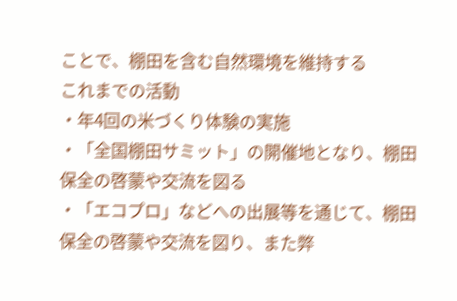ことで、棚田を含む自然環境を維持する
これまでの活動
・年4回の米づくり体験の実施
・「全国棚田サミット」の開催地となり、棚田保全の啓蒙や交流を図る
・「エコプロ」などへの出展等を通じて、棚田保全の啓蒙や交流を図り、また弊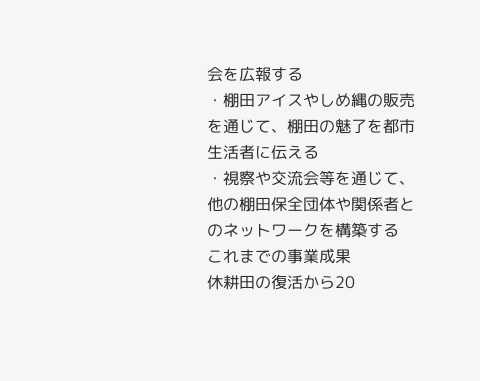会を広報する
・棚田アイスやしめ縄の販売を通じて、棚田の魅了を都市生活者に伝える
・視察や交流会等を通じて、他の棚田保全団体や関係者とのネットワークを構築する
これまでの事業成果
休耕田の復活から20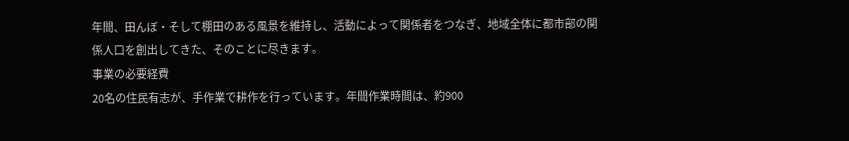年間、田んぼ・そして棚田のある風景を維持し、活動によって関係者をつなぎ、地域全体に都市部の関係人口を創出してきた、そのことに尽きます。
事業の必要経費
20名の住民有志が、手作業で耕作を行っています。年間作業時間は、約900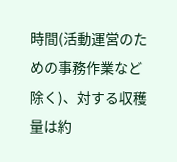時間(活動運営のための事務作業など除く)、対する収穫量は約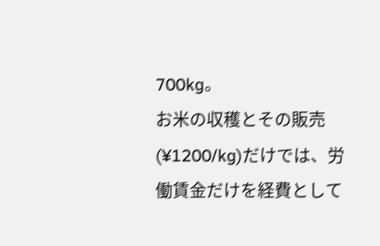700kg。
お米の収穫とその販売(¥1200/kg)だけでは、労働賃金だけを経費として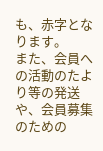も、赤字となります。
また、会員への活動のたより等の発送や、会員募集のための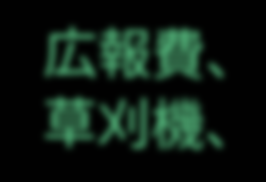広報費、草刈機、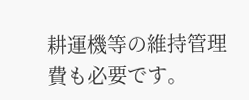耕運機等の維持管理費も必要です。